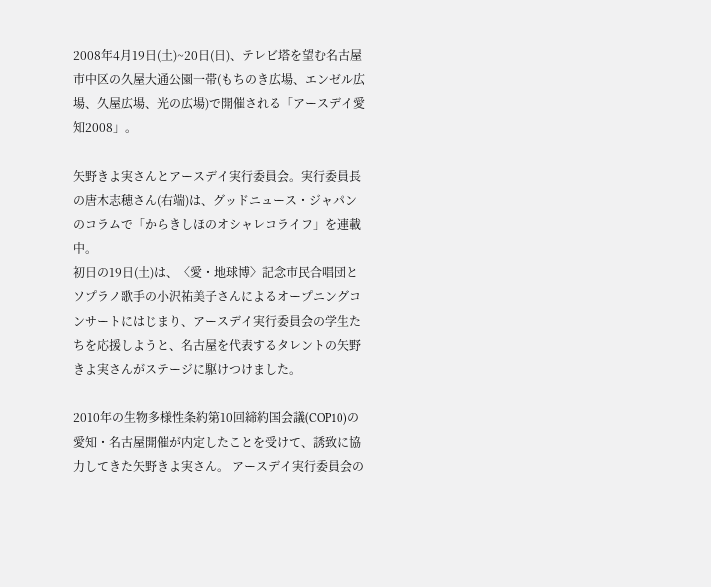2008年4月19日(土)~20日(日)、テレビ塔を望む名古屋市中区の久屋大通公園一帯(もちのき広場、エンゼル広場、久屋広場、光の広場)で開催される「アースデイ愛知2008」。

矢野きよ実さんとアースデイ実行委員会。実行委員長の唐木志穂さん(右端)は、グッドニュース・ジャパンのコラムで「からきしほのオシャレコライフ」を連載中。
初日の19日(土)は、〈愛・地球博〉記念市民合唱団とソプラノ歌手の小沢祐美子さんによるオープニングコンサートにはじまり、アースデイ実行委員会の学生たちを応援しようと、名古屋を代表するタレントの矢野きよ実さんがステージに駆けつけました。

2010年の生物多様性条約第10回締約国会議(COP10)の愛知・名古屋開催が内定したことを受けて、誘致に協力してきた矢野きよ実さん。 アースデイ実行委員会の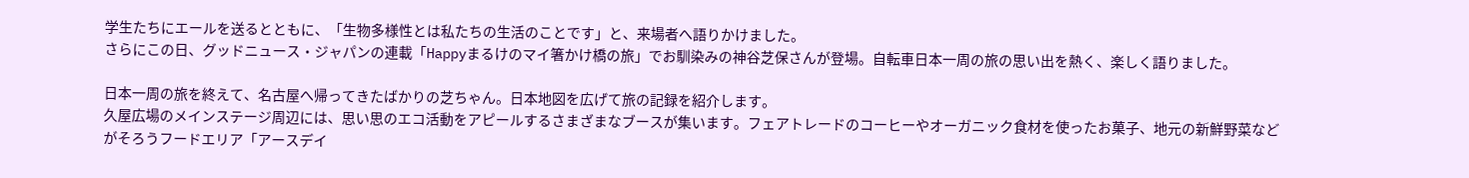学生たちにエールを送るとともに、「生物多様性とは私たちの生活のことです」と、来場者へ語りかけました。
さらにこの日、グッドニュース・ジャパンの連載「Happyまるけのマイ箸かけ橋の旅」でお馴染みの神谷芝保さんが登場。自転車日本一周の旅の思い出を熱く、楽しく語りました。

日本一周の旅を終えて、名古屋へ帰ってきたばかりの芝ちゃん。日本地図を広げて旅の記録を紹介します。
久屋広場のメインステージ周辺には、思い思のエコ活動をアピールするさまざまなブースが集います。フェアトレードのコーヒーやオーガニック食材を使ったお菓子、地元の新鮮野菜などがそろうフードエリア「アースデイ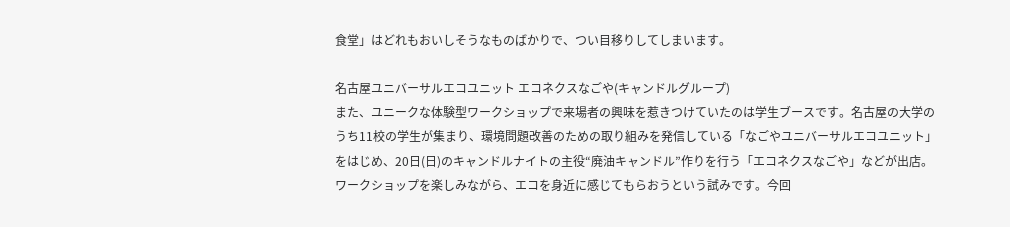食堂」はどれもおいしそうなものばかりで、つい目移りしてしまいます。

名古屋ユニバーサルエコユニット エコネクスなごや(キャンドルグループ)
また、ユニークな体験型ワークショップで来場者の興味を惹きつけていたのは学生ブースです。名古屋の大学のうち11校の学生が集まり、環境問題改善のための取り組みを発信している「なごやユニバーサルエコユニット」をはじめ、20日(日)のキャンドルナイトの主役“廃油キャンドル”作りを行う「エコネクスなごや」などが出店。ワークショップを楽しみながら、エコを身近に感じてもらおうという試みです。今回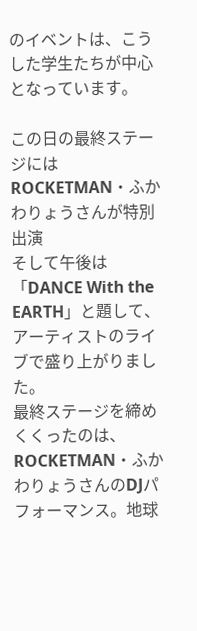のイベントは、こうした学生たちが中心となっています。

この日の最終ステージにはROCKETMAN・ふかわりょうさんが特別出演
そして午後は「DANCE With the EARTH」と題して、アーティストのライブで盛り上がりました。
最終ステージを締めくくったのは、ROCKETMAN・ふかわりょうさんのDJパフォーマンス。地球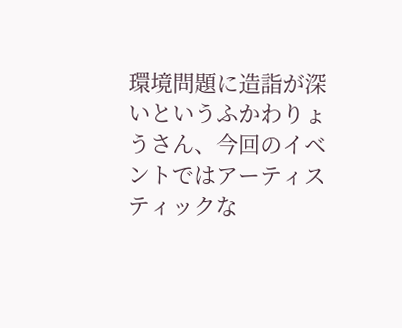環境問題に造詣が深いというふかわりょうさん、今回のイベントではアーティスティックな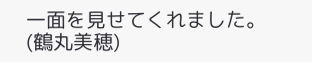一面を見せてくれました。
(鶴丸美穂)